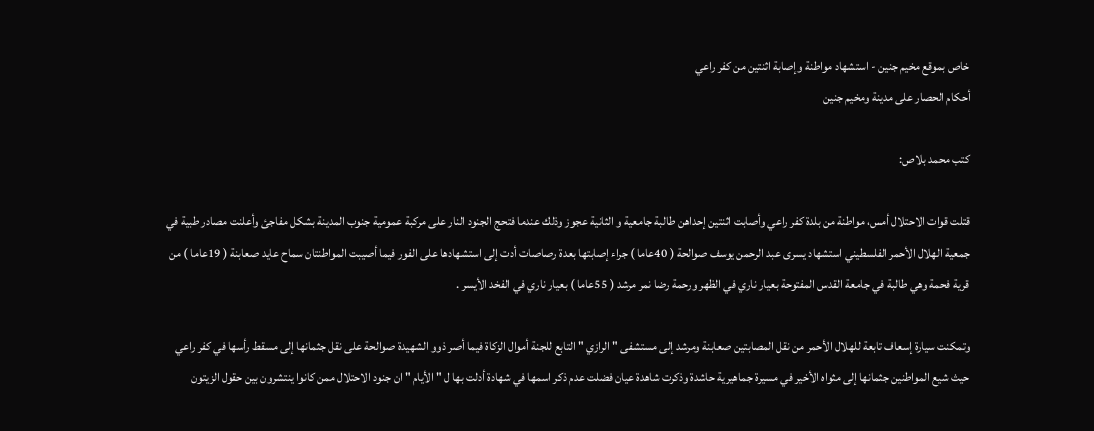خاص بموقع مخيم جنين - استشهاد مواطنة وإصابة اثنتين من كفر راعي
أحكام الحصار على مدينة ومخيم جنين

كتب محمد بلاص:

قتلت قوات الاحتلال أمس، مواطنة من بلدة كفر راعي وأصابت اثنتين إحداهن طالبة جامعية و الثانية عجوز وذلك عندما فتحج الجنود النار على مركبة عمومية جنوب المدينة بشكل مفاجئ وأعلنت مصادر طبية في جمعية الهلال الأحمر الفلسطيني استشهاد يسرى عبد الرحمن يوسف صوالحة ( 40عاما ) جراء إصابتها بعدة رصاصات أدت إلى استشهادها على الفور فيما أصيبت المواطنتان سماح عايد صعابنة ( 19عاما ) من قرية فحمة وهي طالبة في جامعة القدس المفتوحة بعيار ناري في الظهر ورحمة رضا نمر مرشد ( 55عاما ) بعيار ناري في الفخد الأيسر .

وتمكنت سيارة إسعاف تابعة للهلال الأحمر من نقل المصابتين صعابنة ومرشد إلى مستشفى " الرازي " التابع للجنة أموال الزكاة فيما أصر ذوو الشهيدة صوالحة على نقل جثمانها إلى مسقط رأسها في كفر راعي حيث شيع المواطنين جثمانها إلى مثواه الأخير في مسيرة جماهيرية حاشدة وذكرت شاهدة عيان فضلت عدم ذكر اسمها في شهادة أدلت بها ل " الأيام " ان جنود الاحتلال ممن كانوا ينتشرون بين حقول الزيتون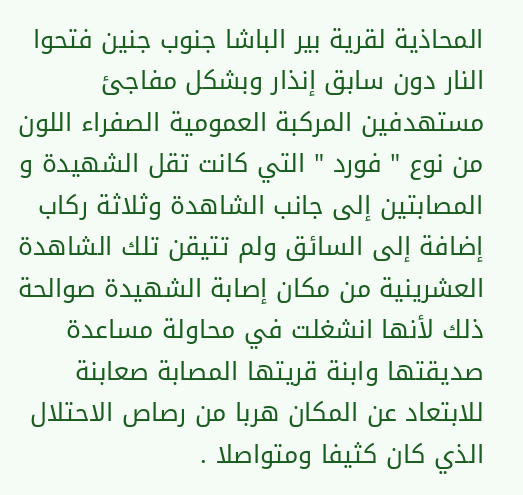المحاذية لقرية بير الباشا جنوب جنين فتحوا النار دون سابق إنذار وبشكل مفاجئ مستهدفين المركبة العمومية الصفراء اللون من نوع " فورد " التي كانت تقل الشهيدة و المصابتين إلى جانب الشاهدة وثلاثة ركاب إضافة إلى السائق ولم تتيقن تلك الشاهدة العشرينية من مكان إصابة الشهيدة صوالحة ذلك لأنها انشغلت في محاولة مساعدة صديقتها وابنة قريتها المصابة صعابنة للابتعاد عن المكان هربا من رصاص الاحتلال الذي كان كثيفا ومتواصلا .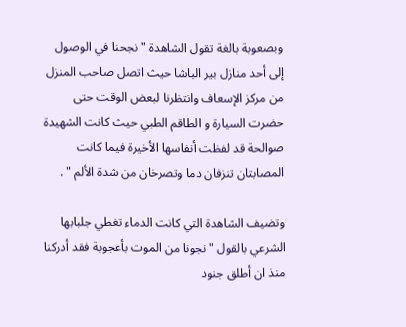وبصعوبة بالغة تقول الشاهدة " نجحنا في الوصول إلى أحد منازل بير الباشا حيث اتصل صاحب المنزل من مركز الإسعاف وانتظرنا لبعض الوقت حتى حضرت السيارة و الطاقم الطبي حيث كانت الشهيدة صوالحة قد لفظت أنفاسها الأخيرة فيما كانت المصابتان تنزفان دما وتصرخان من شدة الألم " .

وتضيف الشاهدة التي كانت الدماء تغطي جلبابها الشرعي بالقول " نجونا من الموت بأعجوبة فقد أدركنا منذ ان أطلق جنود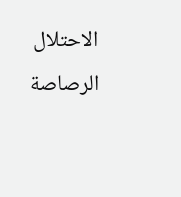الاحتلال الرصاصة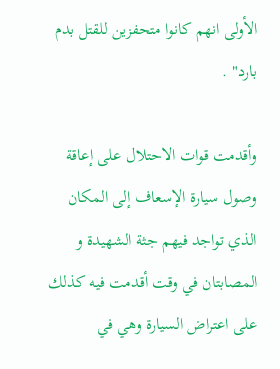الأولى انهم كانوا متحفزين للقتل بدم بارد" .

وأقدمت قوات الاحتلال على إعاقة وصول سيارة الإسعاف إلى المكان الذي تواجد فيهم جثة الشهيدة و المصابتان في وقت أقدمت فيه كذلك على اعتراض السيارة وهي في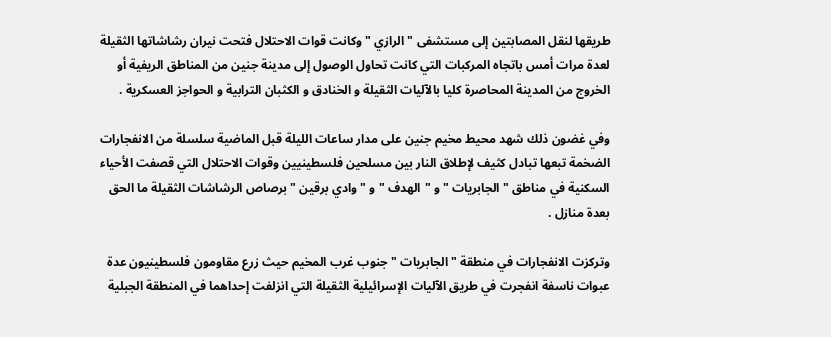طريقها لنقل المصابتين إلى مستشفى " الرازي " وكانت قوات الاحتلال فتحت نيران رشاشاتها الثقيلة لعدة مرات أمس باتجاه المركبات التي كانت تحاول الوصول إلى مدينة جنين من المناطق الريفية أو الخروج من المدينة المحاصرة كليا بالآليات الثقيلة و الخنادق و الكثبان الترابية و الحواجز العسكرية .

وفي غضون ذلك شهد محيط مخيم جنين على مدار ساعات الليلة قبل الماضية سلسلة من الانفجارات الضخمة تبعها تبادل كثيف لإطلاق النار بين مسلحين فلسطينيين وقوات الاحتلال التي قصفت الأحياء السكنية في مناطق " الجابريات " و "الهدف " و " وادي برقين " برصاص الرشاشات الثقيلة ما الحق بعدة منازل .

وتركزت الانفجارات في منطقة "الجابريات " جنوب غرب المخيم حيث زرع مقاومون فلسطينيون عدة عبوات ناسفة انفجرت في طريق الآليات الإسرائيلية الثقيلة التي انزلفت إحداهما في المنطقة الجبلية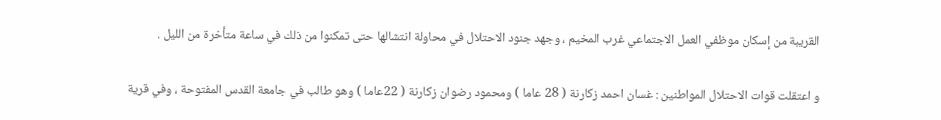القريبة من إسكان موظفي العمل الاجتماعي غرب المخيم ، وجهد جنود الاحتلال في محاولة انتشالها حتى تمكنوا من ذلك في ساعة متأخرة من الليل .

و اعتقلت قوات الاحتلال المواطنين : غسان احمد زكارنة ( 28 عاما ) ومحمود رضوان زكارنة ( 22عاما ) وهو طالب في جامعة القدس المفتوحة ، وفي قرية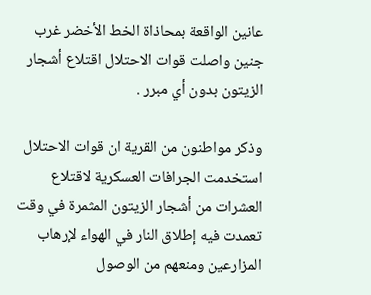عانين الواقعة بمحاذاة الخط الأخضر غرب جنين واصلت قوات الاحتلال اقتلاع أشجار الزيتون بدون أي مبرر .

وذكر مواطنون من القرية ان قوات الاحتلال استخدمت الجرافات العسكرية لاقتلاع العشرات من أشجار الزيتون المثمرة في وقت تعمدت فيه إطلاق النار في الهواء لإرهاب المزارعين ومنعهم من الوصول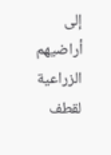إلى أراضيهم الزراعية لقطف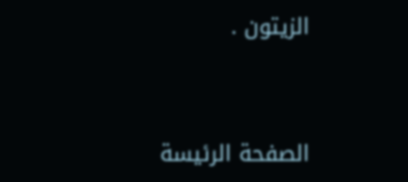الزيتون .



الصفحة الرئيسة